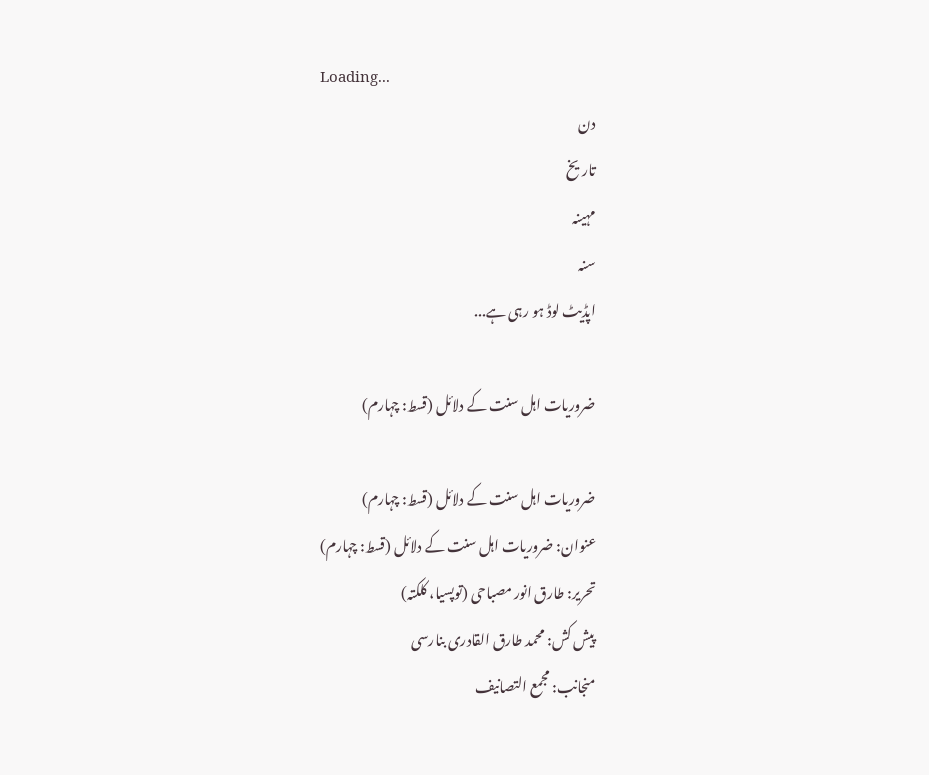Loading...
دن
تاریخ
مہینہ
سنہ
اپڈیٹ لوڈ ہو رہی ہے...

ضروریات اہل سنت کے دلائل (قسط: چہارم)

ضروریات اہل سنت کے دلائل (قسط: چہارم)
عنوان: ضروریات اہل سنت کے دلائل (قسط: چہارم)
تحریر: طارق انور مصباحی (توپسیا، کلکتہ)
پیش کش: محمد طارق القادری بنارسی
منجانب: مجمع التصانیف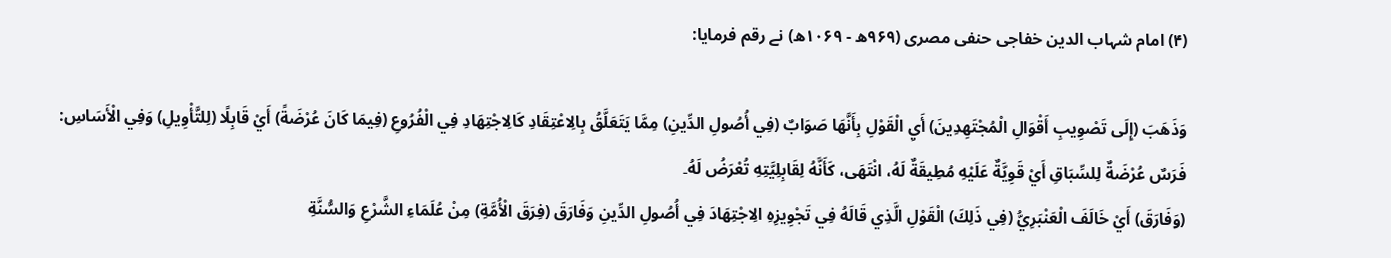(۴) امام شہاب الدین خفاجی حنفی مصری (۹۶۹ھ - ۱۰۶۹ھ) نے رقم فرمایا:

وَذَهَبَ (إِلَى تَصْوِيبِ أَقْوَالِ الْمُجْتَهِدِينَ) أَيِ الْقَوْلِ بِأَنَّهَا صَوَابٌ (فِي أُصُولِ الدِّينِ) مِمَّا يَتَعَلَّقُ بِالِاعْتِقَادِ كَالِاجْتِهَادِ فِي الْفُرُوعِ (فِيمَا كَانَ عُرْضَةً) أَيْ قَابِلًا (لِلتَّأْوِيلِ) وَفِي الْأَسَاسِ: فَرَسٌ عُرْضَةٌ لِلسِّبَاقِ أَيْ قَوِيَّةٌ عَلَيْهِ مُطِيقَةٌ لَهُ، انْتَهَى، كَأَنَّهُ لِقَابِلِيَّتِهِ تُعْرَضُ لَهُ۔
(وَفَارَقَ) أَيْ خَالَفَ الْعَنْبَرِيُّ (فِي ذَلِكَ) الْقَوْلِ الَّذِي قَالَهُ فِي تَجْوِيزِهِ الِاجْتِهَادَ فِي أُصُولِ الدِّينِ وَفَارَقَ (فِرَقَ الْأُمَّةِ) مِنْ عُلَمَاءِ الشَّرْعِ وَالسُّنَّةِ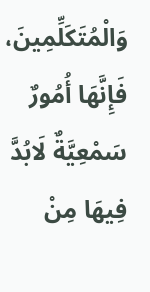وَالْمُتَكَلِّمِينَ، فَإِنَّهَا أُمُورٌ سَمْعِيَّةٌ لَابُدَّ فِيهَا مِنْ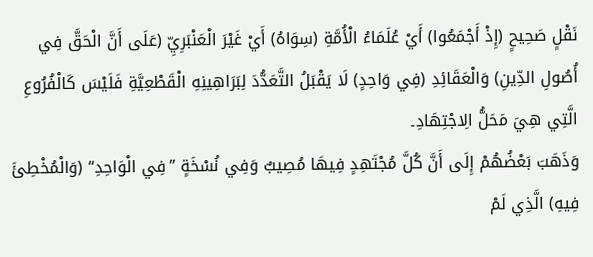نَقْلٍ صَحِيحٍ (إِذْ أَجْمَعُوا) أَيْ عُلَمَاءُ الْأُمَّةِ (سِوَاهُ) أَيْ غَيْرَ الْعَنْبَرِيِّ (عَلَى أَنَّ الْحَقَّ فِي أُصُولِ الدِّينِ) وَالْعَقَائِدِ (فِي وَاحِدٍ) لَا يَقْبَلُ التَّعَدُّدَ لِبَرَاهِينِهِ الْقَطْعِيَّةِ فَلَيْسَ كَالْفُرُوعِ الَّتِي هِيَ مَحَلُّ الِاجْتِهَادِ۔
وَذَهَبَ بَعْضُهُمْ إِلَى أَنَّ كُلَّ مُجْتَهِدٍ فِيهَا مُصِيبٌ وَفِي نُسْخَةٍ ”فِي الْوَاحِدِ“ (وَالْمُخْطِئَ فِيهِ) الَّذِي لَمْ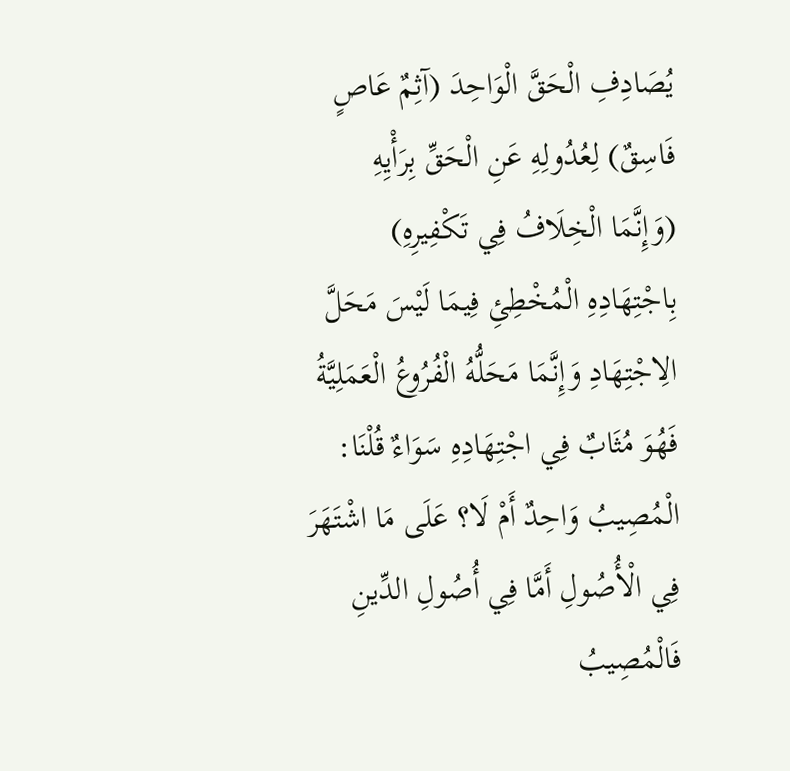يُصَادِفِ الْحَقَّ الْوَاحِدَ (آثِمٌ عَاصٍ فَاسِقٌ) لِعُدُولِهِ عَنِ الْحَقِّ بِرَأْيِهِ (وَإِنَّمَا الْخِلَافُ فِي تَكْفِيرِهِ) بِاجْتِهَادِهِ الْمُخْطِئِ فِيمَا لَيْسَ مَحَلَّ الِاجْتِهَادِ وَإِنَّمَا مَحَلُّهُ الْفُرُوعُ الْعَمَلِيَّةُ فَهُوَ مُثَابٌ فِي اجْتِهَادِهِ سَوَاءٌ قُلْنَا: الْمُصِيبُ وَاحِدٌ أَمْ لَا؟ عَلَى مَا اشْتَهَرَ فِي الْأُصُولِ أَمَّا فِي أُصُولِ الدِّينِ فَالْمُصِيبُ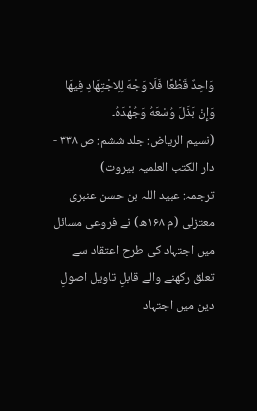وَاحِدٌ قَطْعًا فَلَا وَجْهَ لِلِاجْتِهَادِ فِيهَا وَإِنْ بَذَلَ وُسْعَهُ وَجُهْدَهُ۔
(نسیم الریاض: جلد ششم: ص ۳۳۸ - دار الکتب العلمیہ بیروت)
ترجمہ: عبید اللہ بن حسن عنبری معتزلی (م ۱۶۸ھ) نے فروعی مسائل میں اجتہاد کی طرح اعتقاد سے تعلق رکھنے والے قابلِ تاویل اصولِ دین میں اجتہاد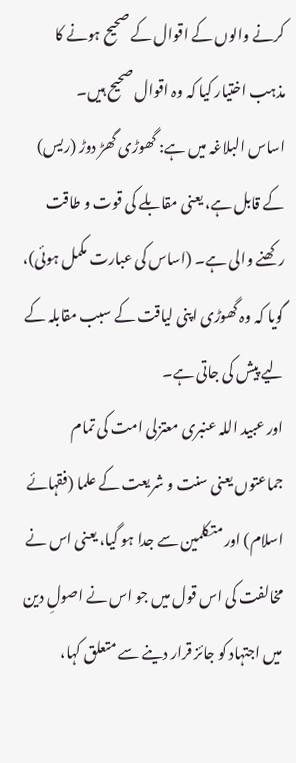کرنے والوں کے اقوال کے صحیح ہونے کا مذہب اختیار کیا کہ وہ اقوال صحیح ہیں۔
اساس البلاغہ میں ہے: گھوڑی گھڑ دوڑ (ریس) کے قابل ہے، یعنی مقابلے کی قوت و طاقت رکھنے والی ہے۔ (اساس کی عبارت مکمل ہوئی)، گویا کہ وہ گھوڑی اپنی لیاقت کے سبب مقابلہ کے لیے پیش کی جاتی ہے۔
اور عبید اللہ عنبری معتزلی امت کی تمام جماعتوں یعنی سنت و شریعت کے علما (فقہائے اسلام) اور متکلمین سے جدا ہو گیا، یعنی اس نے مخالفت کی اس قول میں جو اس نے اصولِ دین میں اجتہاد کو جائز قرار دینے سے متعلق کہا،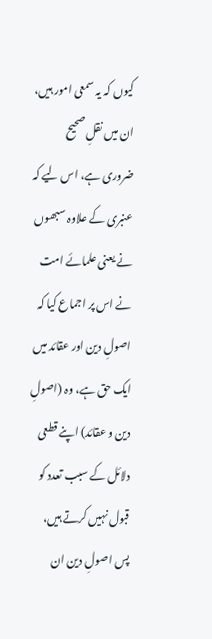کیوں کہ یہ سمعی امور ہیں، ان میں نقلِ صحیح ضروری ہے، اس لیے کہ عنبری کے علاوہ سبھوں نے یعنی علمائے امت نے اس پر اجماع کیا کہ اصولِ دین اور عقائد میں ایک حق ہے، وہ (اصولِ دین و عقائد) اپنے قطعی دلائل کے سبب تعدد کو قبول نہیں کرتے ہیں، پس اصولِ دین ان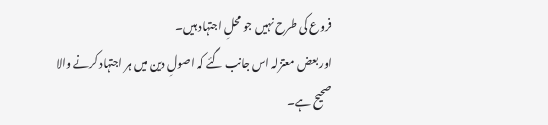فروع کی طرح نہیں جو محلِ اجتہاد ہیں۔
اور بعض معتزلہ اس جانب گئے کہ اصولِ دین میں ہر اجتہاد کرنے والا صحیح ہے۔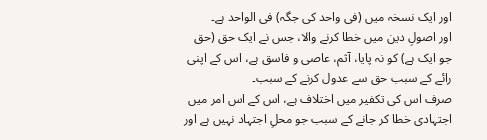اور ایک نسخہ میں (فی واحد کی جگہ) فی الواحد ہے۔
اور اصولِ دین میں خطا کرنے والا، جس نے ایک حق (حق جو ایک ہے) کو نہ پایا، آثم، عاصی و فاسق ہے، اس کے اپنی رائے کے سبب حق سے عدول کرنے کے سبب۔
صرف اس کی تکفیر میں اختلاف ہے، اس کے اس امر میں اجتہادی خطا کر جانے کے سبب جو محلِ اجتہاد نہیں ہے اور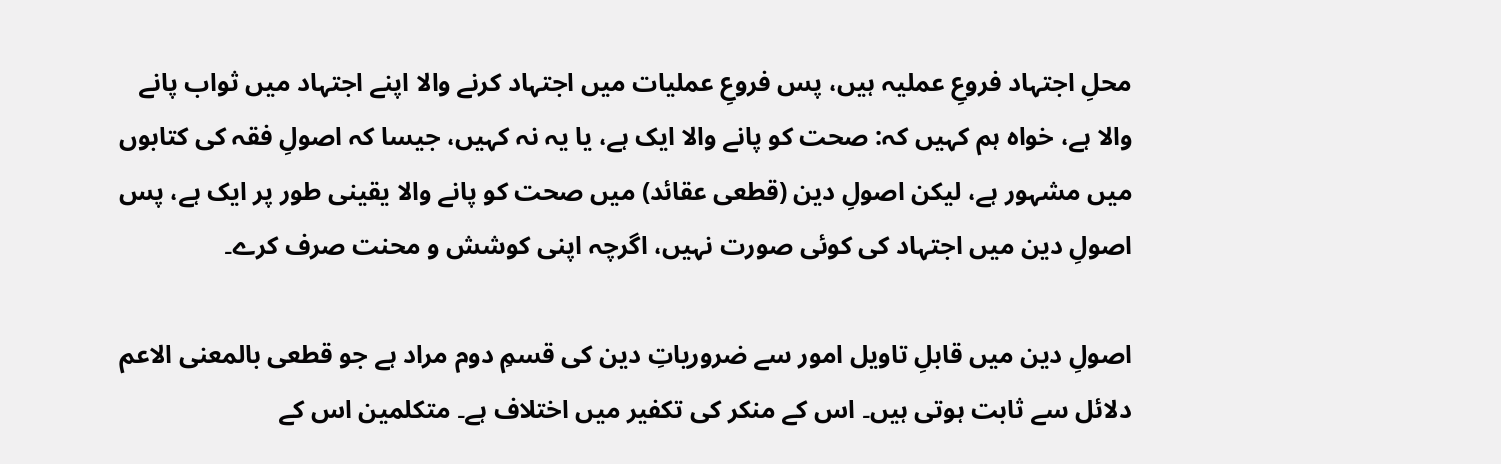محلِ اجتہاد فروعِ عملیہ ہیں، پس فروعِ عملیات میں اجتہاد کرنے والا اپنے اجتہاد میں ثواب پانے والا ہے، خواہ ہم کہیں کہ: صحت کو پانے والا ایک ہے، یا یہ نہ کہیں، جیسا کہ اصولِ فقہ کی کتابوں میں مشہور ہے، لیکن اصولِ دین (قطعی عقائد) میں صحت کو پانے والا یقینی طور پر ایک ہے، پس اصولِ دین میں اجتہاد کی کوئی صورت نہیں، اگرچہ اپنی کوشش و محنت صرف کرے۔

اصولِ دین میں قابلِ تاویل امور سے ضروریاتِ دین کی قسمِ دوم مراد ہے جو قطعی بالمعنی الاعم دلائل سے ثابت ہوتی ہیں۔ اس کے منکر کی تکفیر میں اختلاف ہے۔ متکلمین اس کے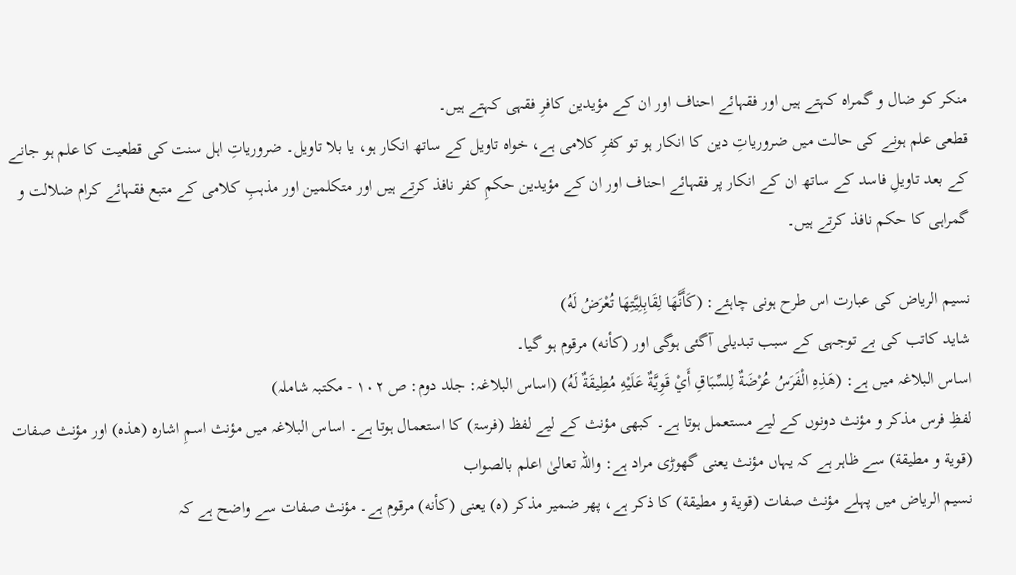منکر کو ضال و گمراہ کہتے ہیں اور فقہائے احناف اور ان کے مؤیدین کافرِ فقہی کہتے ہیں۔
قطعی علم ہونے کی حالت میں ضروریاتِ دین کا انکار ہو تو کفرِ کلامی ہے، خواہ تاویل کے ساتھ انکار ہو، یا بلا تاویل۔ ضروریاتِ اہل سنت کی قطعیت کا علم ہو جانے کے بعد تاویلِ فاسد کے ساتھ ان کے انکار پر فقہائے احناف اور ان کے مؤیدین حکمِ کفر نافذ کرتے ہیں اور متکلمین اور مذہبِ کلامی کے متبع فقہائے کرام ضلالت و گمراہی کا حکم نافذ کرتے ہیں۔

نسیم الریاض کی عبارت اس طرح ہونی چاہئے: (كَأَنَّهَا لِقَابِلِيَّتِهَا تُعْرَضُ لَهُ)
شاید کاتب کی بے توجہی کے سبب تبدیلی آگئی ہوگی اور (كأنه) مرقوم ہو گیا۔
اساس البلاغہ میں ہے: (هَذِهِ الْفَرَسُ عُرْضَةٌ لِلسِّبَاقِ أَيْ قَوِيَّةٌ عَلَيْهِ مُطِيقَةٌ لَهُ) (اساس البلاغہ: جلد دوم: ص ۱۰۲ - مکتبہ شاملہ)
لفظِ فرس مذکر و مؤنث دونوں کے لیے مستعمل ہوتا ہے۔ کبھی مؤنث کے لیے لفظ (فرسۃ) کا استعمال ہوتا ہے۔ اساس البلاغہ میں مؤنث اسمِ اشارہ (هذه) اور مؤنث صفات (قوية و مطيقة) سے ظاہر ہے کہ یہاں مؤنث یعنی گھوڑی مراد ہے: واللہ تعالیٰ اعلم بالصواب
نسیم الریاض میں پہلے مؤنث صفات (قوية و مطيقة) کا ذکر ہے، پھر ضمیر مذکر (ه) یعنی (كأنه) مرقوم ہے۔ مؤنث صفات سے واضح ہے کہ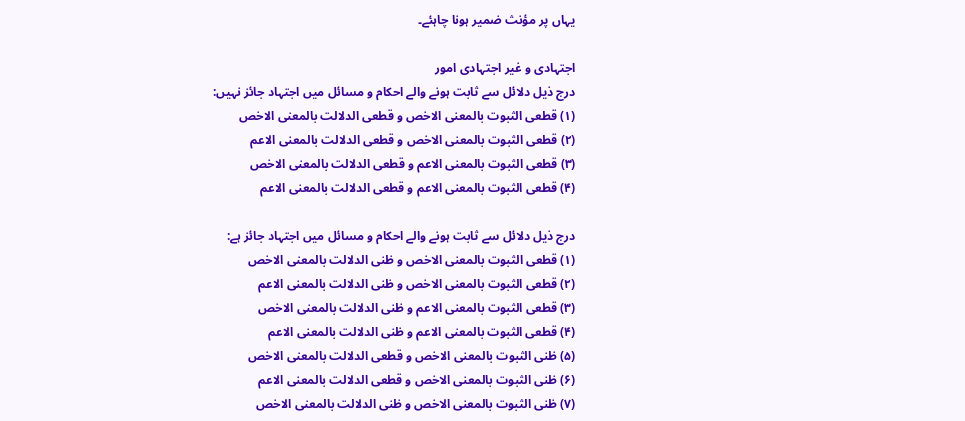یہاں پر مؤنث ضمیر ہونا چاہئے۔

اجتہادی و غیر اجتہادی امور
درج ذیل دلائل سے ثابت ہونے والے احکام و مسائل میں اجتہاد جائز نہیں:
(۱) قطعی الثبوت بالمعنی الاخص و قطعی الدلالت بالمعنی الاخص
(۲) قطعی الثبوت بالمعنی الاخص و قطعی الدلالت بالمعنی الاعم
(۳) قطعی الثبوت بالمعنی الاعم و قطعی الدلالت بالمعنی الاخص
(۴) قطعی الثبوت بالمعنی الاعم و قطعی الدلالت بالمعنی الاعم

درج ذیل دلائل سے ثابت ہونے والے احکام و مسائل میں اجتہاد جائز ہے:
(۱) قطعی الثبوت بالمعنی الاخص و ظنی الدلالت بالمعنی الاخص
(۲) قطعی الثبوت بالمعنی الاخص و ظنی الدلالت بالمعنی الاعم
(۳) قطعی الثبوت بالمعنی الاعم و ظنی الدلالت بالمعنی الاخص
(۴) قطعی الثبوت بالمعنی الاعم و ظنی الدلالت بالمعنی الاعم
(۵) ظنی الثبوت بالمعنی الاخص و قطعی الدلالت بالمعنی الاخص
(۶) ظنی الثبوت بالمعنی الاخص و قطعی الدلالت بالمعنی الاعم
(۷) ظنی الثبوت بالمعنی الاخص و ظنی الدلالت بالمعنی الاخص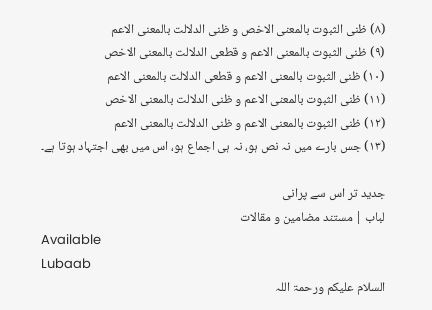(۸) ظنی الثبوت بالمعنی الاخص و ظنی الدلالت بالمعنی الاعم
(۹) ظنی الثبوت بالمعنی الاعم و قطعی الدلالت بالمعنی الاخص
(۱۰) ظنی الثبوت بالمعنی الاعم و قطعی الدلالت بالمعنی الاعم
(۱۱) ظنی الثبوت بالمعنی الاعم و ظنی الدلالت بالمعنی الاخص
(۱۲) ظنی الثبوت بالمعنی الاعم و ظنی الدلالت بالمعنی الاعم
(۱۳) جس بارے میں نہ نص ہو، نہ ہی اجماع ہو، اس میں بھی اجتہاد ہوتا ہے۔

جدید تر اس سے پرانی
لباب | مستند مضامین و مقالات
Available
Lubaab
السلام علیکم ورحمۃ اللہ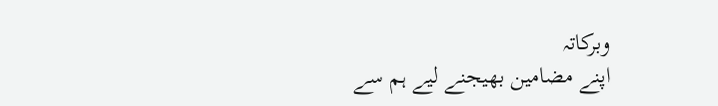وبرکاتہ
اپنے مضامین بھیجنے لیے ہم سے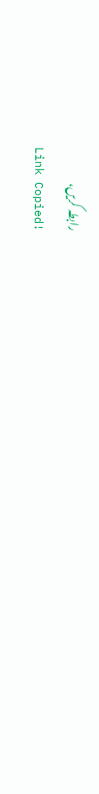رابطہ کریں،
Link Copied!